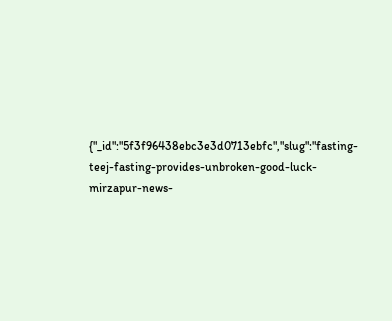{"_id":"5f3f96438ebc3e3d0713ebfc","slug":"fasting-teej-fasting-provides-unbroken-good-luck-mirzapur-news-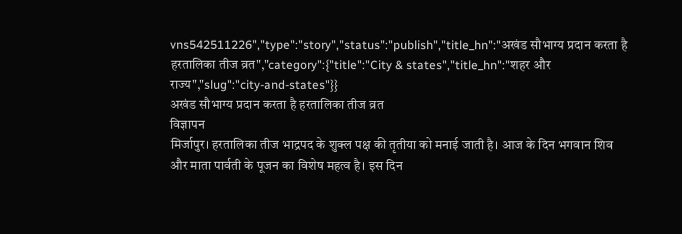vns542511226","type":"story","status":"publish","title_hn":"अखंड सौभाग्य प्रदान करता है हरतालिका तीज व्रत","category":{"title":"City & states","title_hn":"शहर और राज्य","slug":"city-and-states"}}
अखंड सौभाग्य प्रदान करता है हरतालिका तीज व्रत
विज्ञापन
मिर्जापुर। हरतालिका तीज भाद्रपद के शुक्ल पक्ष की तृतीया को मनाई जाती है। आज के दिन भगवान शिव और माता पार्वती के पूजन का विशेष महत्व है। इस दिन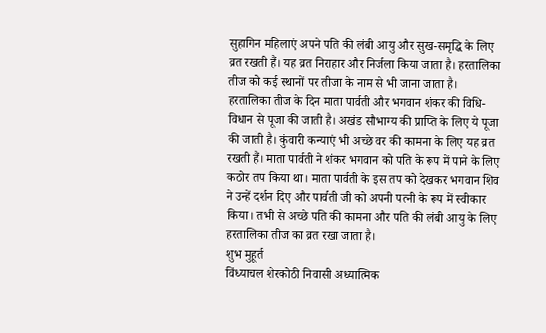सुहागिन महिलाएं अपने पति की लंबी आयु और सुख-समृद्धि के लिए व्रत रखती हैं। यह व्रत निराहार और निर्जला किया जाता है। हरतालिका तीज को कई स्थानों पर तीजा के नाम से भी जाना जाता है।
हरतालिका तीज के दिन माता पार्वती और भगवान शंकर की विधि-विधान से पूजा की जाती है। अखंड सौभाग्य की प्राप्ति के लिए ये पूजा की जाती है। कुंवारी कन्याएं भी अच्छे वर की कामना के लिए यह व्रत रखती हैं। माता पार्वती ने शंकर भगवान को पति के रूप में पाने के लिए कठोर तप किया था। माता पार्वती के इस तप को देखकर भगवान शिव ने उन्हें दर्शन दिए और पार्वती जी को अपनी पत्नी के रूप में स्वीकार किया। तभी से अच्छे पति की कामना और पति की लंबी आयु के लिए हरतालिका तीज का व्रत रखा जाता है।
शुभ मुहूर्त
विंध्याचल शेरकोठी निवासी अध्यात्मिक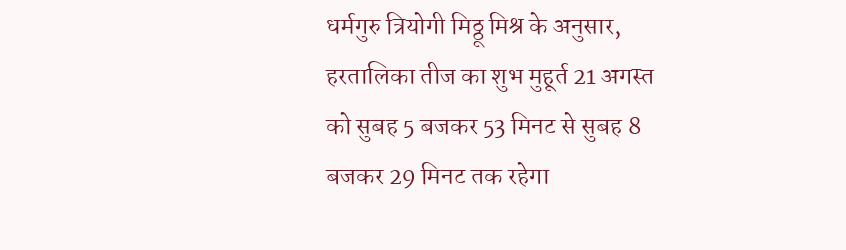धर्मगुरु त्रियोगी मिठ्ठू मिश्र के अनुसार, हरतालिका तीज का शुभ मुहूर्त 21 अगस्त को सुबह 5 बजकर 53 मिनट से सुबह 8 बजकर 29 मिनट तक रहेगा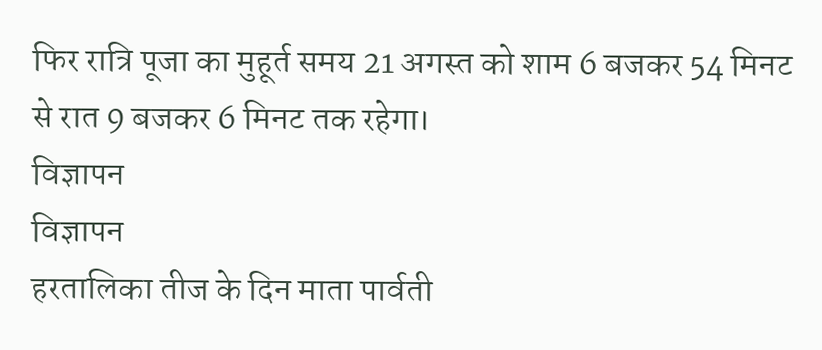फिर रात्रि पूजा का मुहूर्त समय 21 अगस्त को शाम 6 बजकर 54 मिनट से रात 9 बजकर 6 मिनट तक रहेगा।
विज्ञापन
विज्ञापन
हरतालिका तीज के दिन माता पार्वती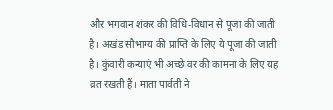और भगवान शंकर की विधि-विधान से पूजा की जाती है। अखंड सौभाग्य की प्राप्ति के लिए ये पूजा की जाती है। कुंवारी कन्याएं भी अच्छे वर की कामना के लिए यह व्रत रखती हैं। माता पार्वती ने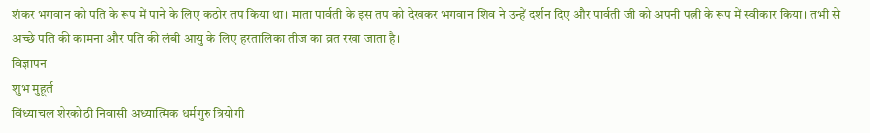शंकर भगवान को पति के रूप में पाने के लिए कठोर तप किया था। माता पार्वती के इस तप को देखकर भगवान शिव ने उन्हें दर्शन दिए और पार्वती जी को अपनी पत्नी के रूप में स्वीकार किया। तभी से अच्छे पति की कामना और पति की लंबी आयु के लिए हरतालिका तीज का व्रत रखा जाता है।
विज्ञापन
शुभ मुहूर्त
विंध्याचल शेरकोठी निवासी अध्यात्मिक धर्मगुरु त्रियोगी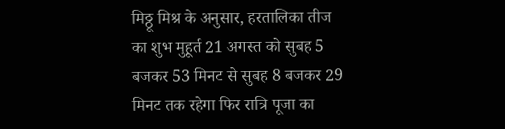मिठ्ठू मिश्र के अनुसार, हरतालिका तीज का शुभ मुहूर्त 21 अगस्त को सुबह 5 बजकर 53 मिनट से सुबह 8 बजकर 29 मिनट तक रहेगा फिर रात्रि पूजा का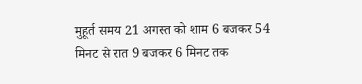मुहूर्त समय 21 अगस्त को शाम 6 बजकर 54 मिनट से रात 9 बजकर 6 मिनट तक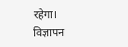रहेगा।
विज्ञापन